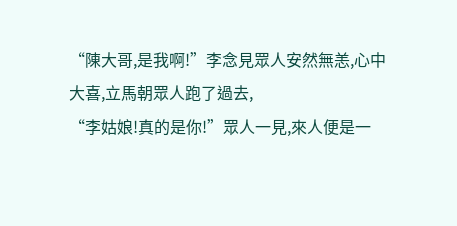“陳大哥,是我啊!”李念見眾人安然無恙,心中大喜,立馬朝眾人跑了過去,
“李姑娘!真的是你!”眾人一見,來人便是一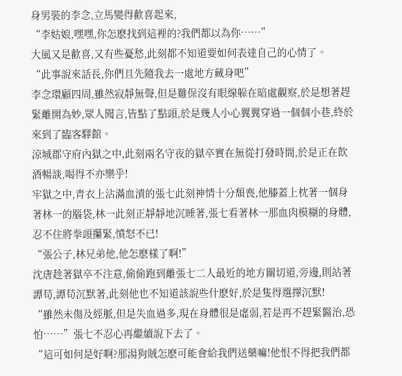身男裝的李念,立馬變得歡喜起來,
“李姑娘,嘿嘿,你怎麽找到這裡的?我們都以為你……”
大風又是歡喜,又有些憂愁,此刻都不知道要如何表達自己的心情了。
“此事說來話長,你們且先隨我去一處地方藏身吧”
李念環顧四周,雖然寂靜無聲,但是難保沒有眼線躲在暗處觀察,於是想著趕緊離開為妙,眾人聞言,皆點了點頭,於是幾人小心翼翼穿過一個個小巷,終於來到了臨客驛館。
涼城郡守府內獄之中,此刻兩名守夜的獄卒實在無從打發時間,於是正在飲酒暢談,喝得不亦樂乎!
牢獄之中,青衣上沾滿血漬的張七此刻神情十分頹喪,他膝蓋上枕著一個身著林一的腦袋,林一此刻正靜靜地沉睡著,張七看著林一那血肉模糊的身體,忍不住將拳頭攥緊,憤怒不已!
“張公子,林兄弟他,他怎麽樣了啊!”
沈唐趁著獄卒不注意,偷偷跑到離張七二人最近的地方關切道,旁邊,則站著譚苟,譚苟沉默著,此刻他也不知道該說些什麽好,於是隻得選擇沉默!
“雖然未傷及經脈,但是失血過多,現在身體很是虛弱,若是再不趕緊醫治,恐怕……”張七不忍心再繼續說下去了。
“這可如何是好啊?那湯狗賊怎麽可能會給我們送藥嘛!他恨不得把我們都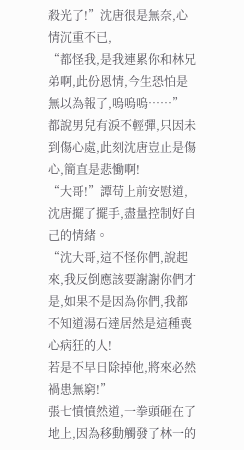殺光了!”沈唐很是無奈,心情沉重不已,
“都怪我,是我連累你和林兄弟啊,此份恩情,今生恐怕是無以為報了,嗚嗚嗚……”
都說男兒有淚不輕彈,只因未到傷心處,此刻沈唐豈止是傷心,簡直是悲慟啊!
“大哥!”譚苟上前安慰道,沈唐擺了擺手,盡量控制好自己的情緒。
“沈大哥,這不怪你們,說起來,我反倒應該要謝謝你們才是,如果不是因為你們,我都不知道湯石達居然是這種喪心病狂的人!
若是不早日除掉他,將來必然禍患無窮!”
張七憤憤然道,一拳頭砸在了地上,因為移動觸發了林一的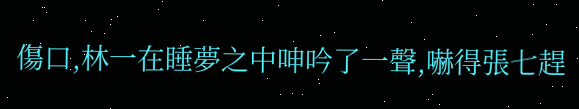傷口,林一在睡夢之中呻吟了一聲,嚇得張七趕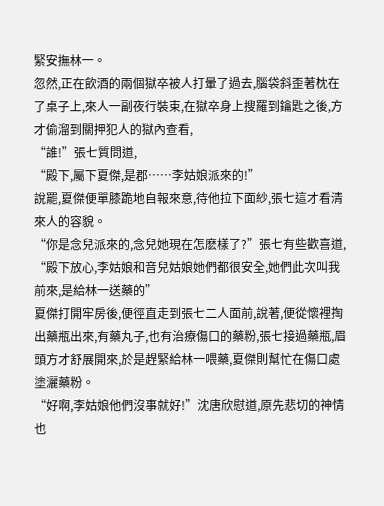緊安撫林一。
忽然,正在飲酒的兩個獄卒被人打暈了過去,腦袋斜歪著枕在了桌子上,來人一副夜行裝束,在獄卒身上搜羅到鑰匙之後,方才偷溜到關押犯人的獄內查看,
“誰!”張七質問道,
“殿下,屬下夏傑,是郡……李姑娘派來的!”
說罷,夏傑便單膝跪地自報來意,待他拉下面紗,張七這才看清來人的容貌。
“你是念兒派來的,念兒她現在怎麽樣了?”張七有些歡喜道,
“殿下放心,李姑娘和音兒姑娘她們都很安全,她們此次叫我前來,是給林一送藥的”
夏傑打開牢房後,便徑直走到張七二人面前,說著,便從懷裡掏出藥瓶出來,有藥丸子,也有治療傷口的藥粉,張七接過藥瓶,眉頭方才舒展開來,於是趕緊給林一喂藥,夏傑則幫忙在傷口處塗灑藥粉。
“好啊,李姑娘他們沒事就好!”沈唐欣慰道,原先悲切的神情也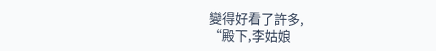變得好看了許多,
“殿下,李姑娘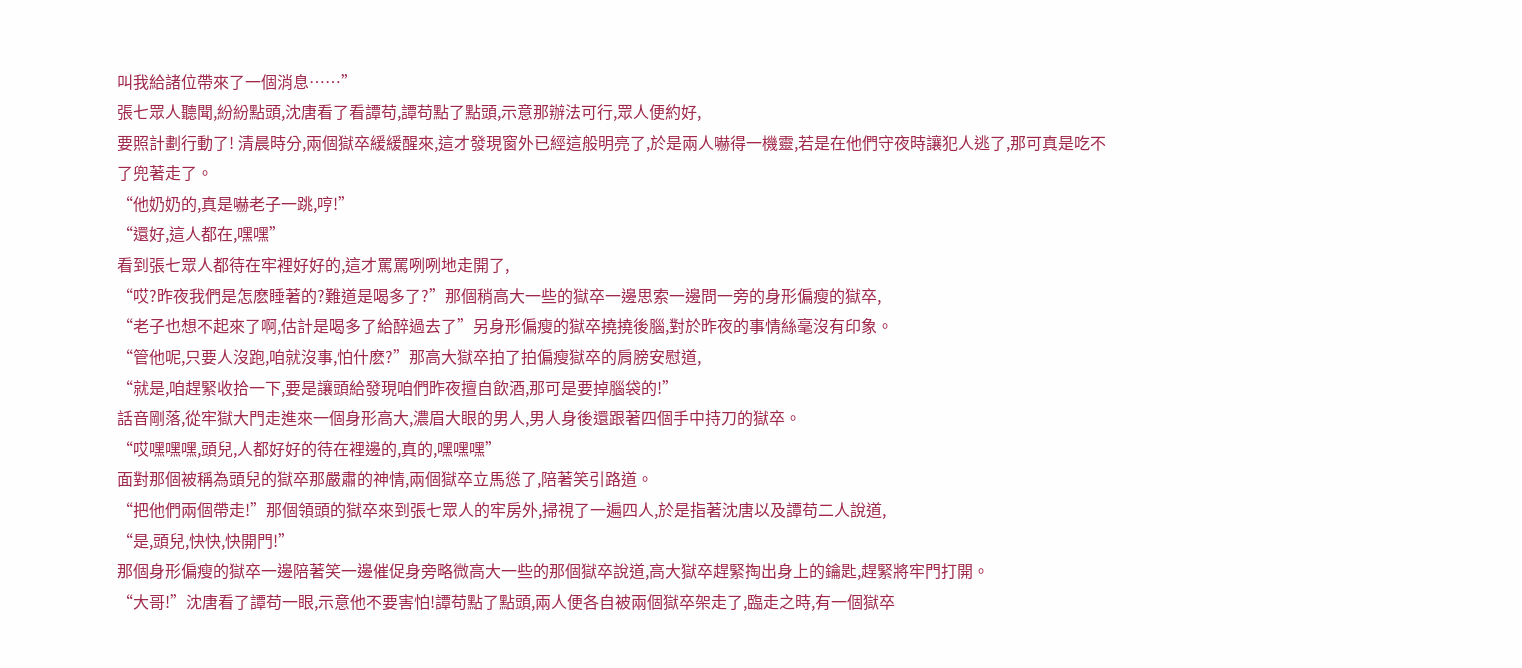叫我給諸位帶來了一個消息……”
張七眾人聽聞,紛紛點頭,沈唐看了看譚苟,譚苟點了點頭,示意那辦法可行,眾人便約好,
要照計劃行動了! 清晨時分,兩個獄卒緩緩醒來,這才發現窗外已經這般明亮了,於是兩人嚇得一機靈,若是在他們守夜時讓犯人逃了,那可真是吃不了兜著走了。
“他奶奶的,真是嚇老子一跳,哼!”
“還好,這人都在,嘿嘿”
看到張七眾人都待在牢裡好好的,這才罵罵咧咧地走開了,
“哎?昨夜我們是怎麽睡著的?難道是喝多了?”那個稍高大一些的獄卒一邊思索一邊問一旁的身形偏瘦的獄卒,
“老子也想不起來了啊,估計是喝多了給醉過去了”另身形偏瘦的獄卒撓撓後腦,對於昨夜的事情絲毫沒有印象。
“管他呢,只要人沒跑,咱就沒事,怕什麽?”那高大獄卒拍了拍偏瘦獄卒的肩膀安慰道,
“就是,咱趕緊收拾一下,要是讓頭給發現咱們昨夜擅自飲酒,那可是要掉腦袋的!”
話音剛落,從牢獄大門走進來一個身形高大,濃眉大眼的男人,男人身後還跟著四個手中持刀的獄卒。
“哎嘿嘿嘿,頭兒,人都好好的待在裡邊的,真的,嘿嘿嘿”
面對那個被稱為頭兒的獄卒那嚴肅的神情,兩個獄卒立馬慫了,陪著笑引路道。
“把他們兩個帶走!”那個領頭的獄卒來到張七眾人的牢房外,掃視了一遍四人,於是指著沈唐以及譚苟二人說道,
“是,頭兒,快快,快開門!”
那個身形偏瘦的獄卒一邊陪著笑一邊催促身旁略微高大一些的那個獄卒說道,高大獄卒趕緊掏出身上的鑰匙,趕緊將牢門打開。
“大哥!”沈唐看了譚苟一眼,示意他不要害怕!譚苟點了點頭,兩人便各自被兩個獄卒架走了,臨走之時,有一個獄卒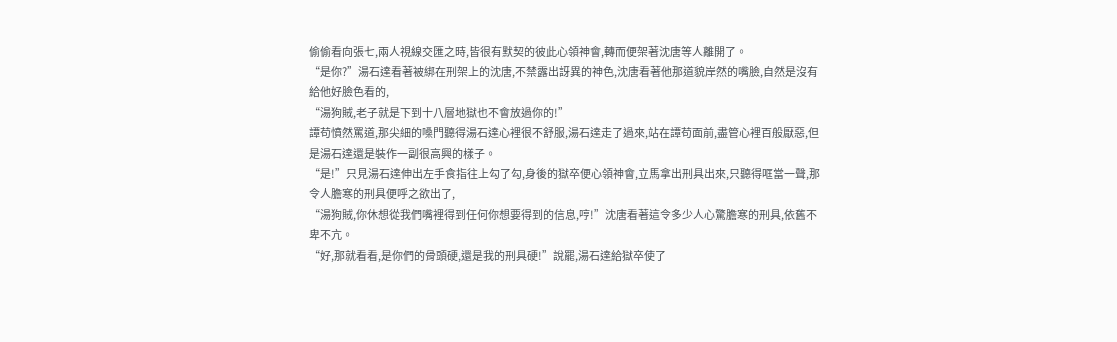偷偷看向張七,兩人視線交匯之時,皆很有默契的彼此心領神會,轉而便架著沈唐等人離開了。
“是你?”湯石達看著被綁在刑架上的沈唐,不禁露出訝異的神色,沈唐看著他那道貌岸然的嘴臉,自然是沒有給他好臉色看的,
“湯狗賊,老子就是下到十八層地獄也不會放過你的!”
譚苟憤然罵道,那尖細的嗓門聽得湯石達心裡很不舒服,湯石達走了過來,站在譚苟面前,盡管心裡百般厭惡,但是湯石達還是裝作一副很高興的樣子。
“是!”只見湯石達伸出左手食指往上勾了勾,身後的獄卒便心領神會,立馬拿出刑具出來,只聽得哐當一聲,那令人膽寒的刑具便呼之欲出了,
“湯狗賊,你休想從我們嘴裡得到任何你想要得到的信息,哼!”沈唐看著這令多少人心驚膽寒的刑具,依舊不卑不亢。
“好,那就看看,是你們的骨頭硬,還是我的刑具硬!”說罷,湯石達給獄卒使了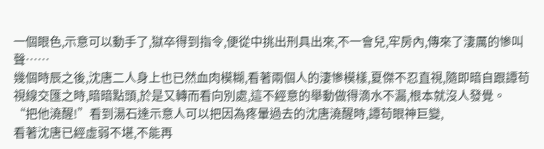一個眼色,示意可以動手了,獄卒得到指令,便從中挑出刑具出來,不一會兒,牢房內,傳來了淒厲的慘叫聲……
幾個時辰之後,沈唐二人身上也已然血肉模糊,看著兩個人的淒慘模樣,夏傑不忍直視,隨即暗自跟譚苟視線交匯之時,暗暗點頭,於是又轉而看向別處,這不經意的舉動做得滴水不漏,根本就沒人發覺。
“把他澆醒!”看到湯石達示意人可以把因為疼暈過去的沈唐澆醒時,譚苟眼神巨變,
看著沈唐已經虛弱不堪,不能再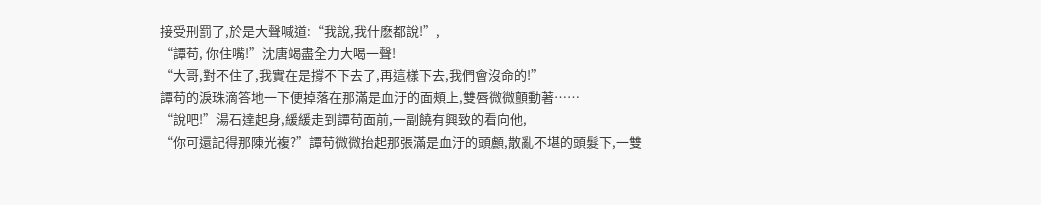接受刑罰了,於是大聲喊道:“我說,我什麽都說!”,
“譚苟, 你住嘴!”沈唐竭盡全力大喝一聲!
“大哥,對不住了,我實在是撐不下去了,再這樣下去,我們會沒命的!”
譚苟的淚珠滴答地一下便掉落在那滿是血汙的面頰上,雙唇微微顫動著……
“說吧!”湯石達起身,緩緩走到譚苟面前,一副饒有興致的看向他,
“你可還記得那陳光複?”譚苟微微抬起那張滿是血汙的頭顱,散亂不堪的頭髮下,一雙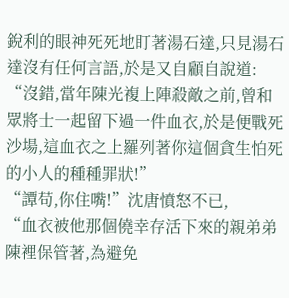銳利的眼神死死地盯著湯石達,只見湯石達沒有任何言語,於是又自顧自說道:
“沒錯,當年陳光複上陣殺敵之前,曾和眾將士一起留下過一件血衣,於是便戰死沙場,這血衣之上羅列著你這個貪生怕死的小人的種種罪狀!”
“譚苟,你住嘴!”沈唐憤怒不已,
“血衣被他那個僥幸存活下來的親弟弟陳裡保管著,為避免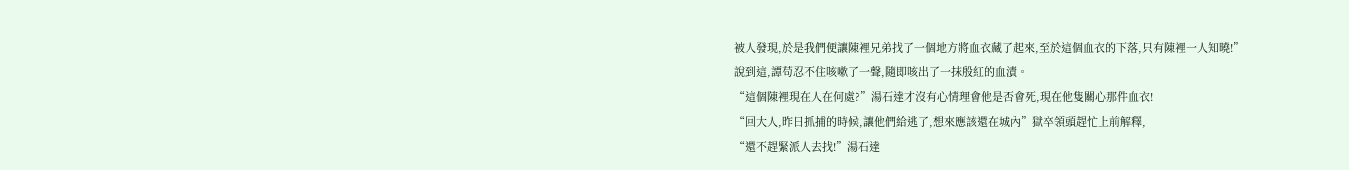被人發現,於是我們便讓陳裡兄弟找了一個地方將血衣藏了起來,至於這個血衣的下落,只有陳裡一人知曉!”
說到這,譚苟忍不住咳嗽了一聲,隨即咳出了一抹殷紅的血漬。
“這個陳裡現在人在何處?”湯石達才沒有心情理會他是否會死,現在他隻關心那件血衣!
“回大人,昨日抓捕的時候,讓他們給逃了,想來應該還在城內”獄卒領頭趕忙上前解釋,
“還不趕緊派人去找!”湯石達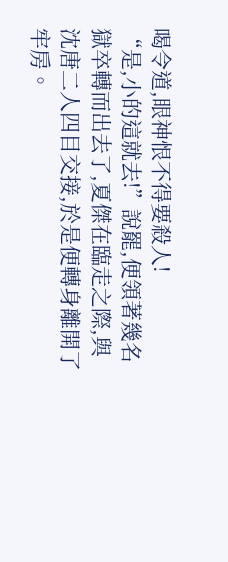喝令道,眼神恨不得要殺人!
“是,小的這就去!”說罷,便領著幾名獄卒轉而出去了,夏傑在臨走之際,與沈唐二人四目交接,於是便轉身離開了牢房。